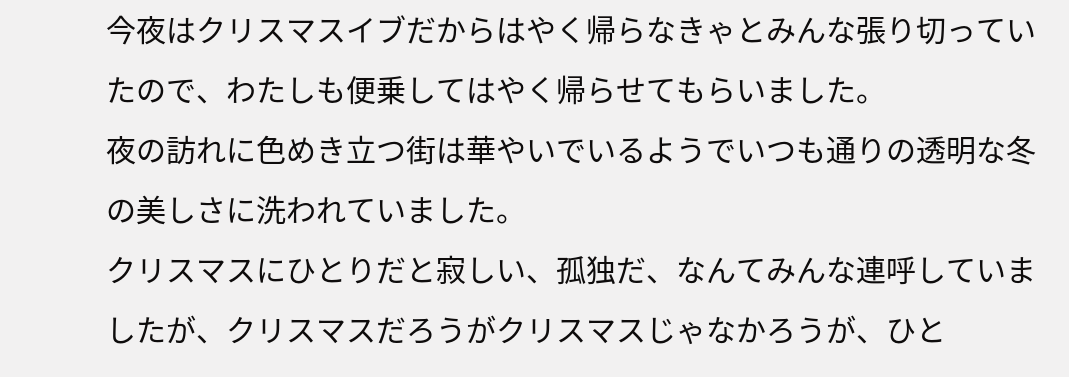今夜はクリスマスイブだからはやく帰らなきゃとみんな張り切っていたので、わたしも便乗してはやく帰らせてもらいました。
夜の訪れに色めき立つ街は華やいでいるようでいつも通りの透明な冬の美しさに洗われていました。
クリスマスにひとりだと寂しい、孤独だ、なんてみんな連呼していましたが、クリスマスだろうがクリスマスじゃなかろうが、ひと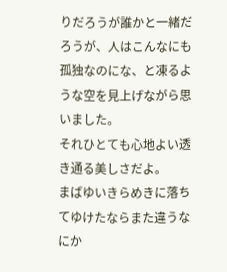りだろうが誰かと一緒だろうが、人はこんなにも孤独なのにな、と凍るような空を見上げながら思いました。
それひとても心地よい透き通る美しさだよ。
まばゆいきらめきに落ちてゆけたならまた違うなにか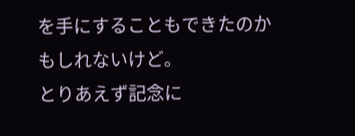を手にすることもできたのかもしれないけど。
とりあえず記念に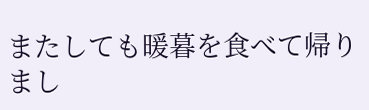またしても暖暮を食べて帰りまし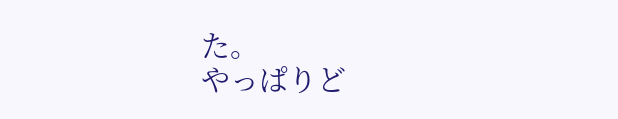た。
やっぱりど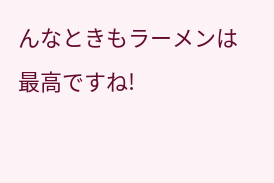んなときもラーメンは最高ですね!